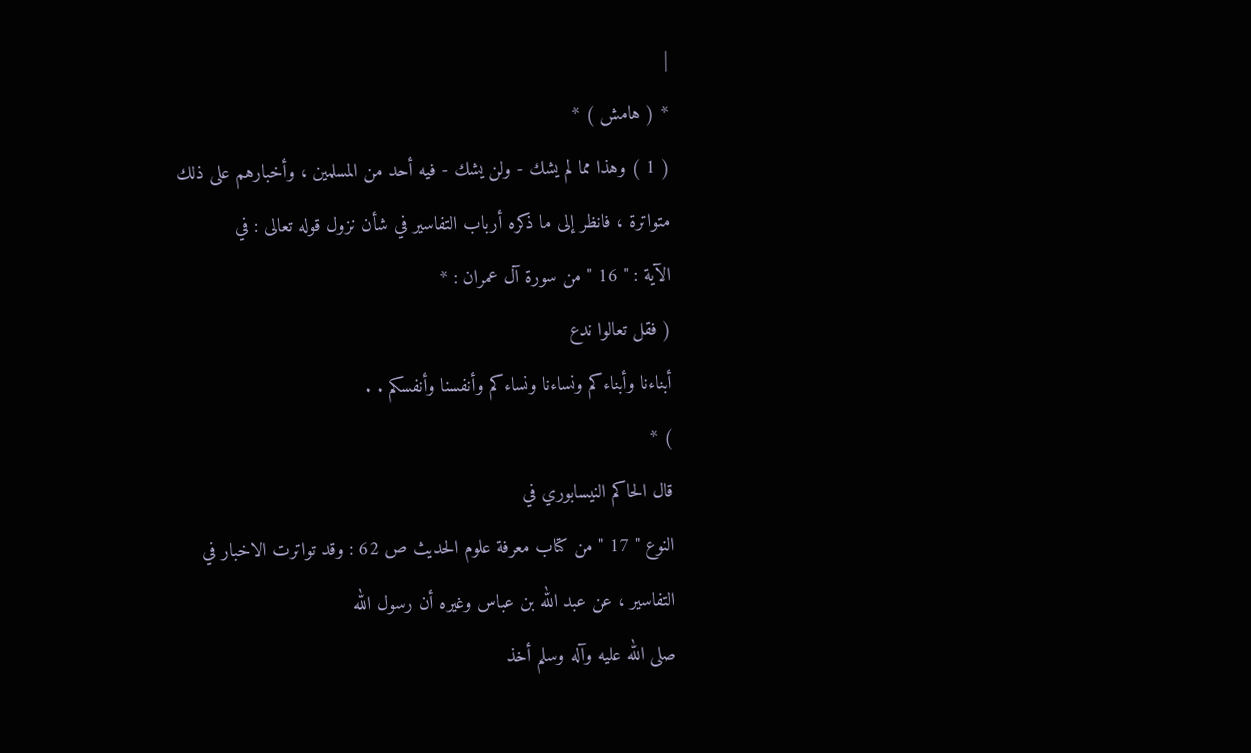|
* ( هامش ) *
( 1 ) وهذا مما لم يشك - ولن يشك - فيه أحد من المسلمين ، وأخبارهم على ذلك
متواترة ، فانظر إلى ما ذكره أرباب التفاسير في شأن نزول قوله تعالى : في
الآية : " 16 " من سورة آل عمران : *
( فقل تعالوا ندع
أبناءنا وأبناءكم ونساءنا ونساءكم وأنفسنا وأنفسكم . .
) *
قال الحاكم النيسابوري في
النوع " 17 " من كتاب معرفة علوم الحديث ص 62 : وقد تواترت الاخبار في
التفاسير ، عن عبد الله بن عباس وغيره أن رسول الله
صلى الله عليه وآله وسلم أخذ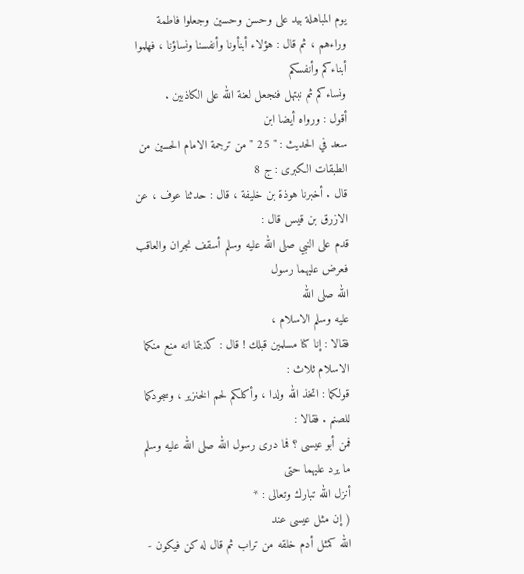يوم المباهلة بيد على وحسن وحسين وجعلوا فاطمة
وراءهم ، ثم قال : هؤلاء أبنأونا وأنفسنا ونساؤنا ، فهلموا أبناءكم وأنفسكم
ونساءكم ثم نبتهل فنجعل لعنة الله على الكاذبين .
أقول : ورواه أيضا ابن
سعد في الحديث : " 25 " من ترجمة الامام الحسين من الطبقات الكبرى : ج 8
قال . أخبرنا هوذة بن خليفة ، قال : حدثنا عوف ، عن الازرق بن قيس قال :
قدم على النبي صلى الله عليه وسلم أسقف نجران والعاقب فعرض عليهما رسول
الله صلى الله
عليه وسلم الاسلام ،
فقالا : إنا كنا مسلمين قبلك ! قال : كذبتما انه منع منكما الاسلام ثلاث :
قولكما : اتخذ الله ولدا ، وأكلكم لحم الخنزير ، وسجودكما للصنم . فقالا :
فمن أبو عيسى ؟ فما درى رسول الله صلى الله عليه وسلم ما يرد عليهما حتى
أنزل الله تبارك وتعالى : *
( إن مثل عيسى عند
الله كمثل أدم خلقه من تراب ثم قال له كن فيكون -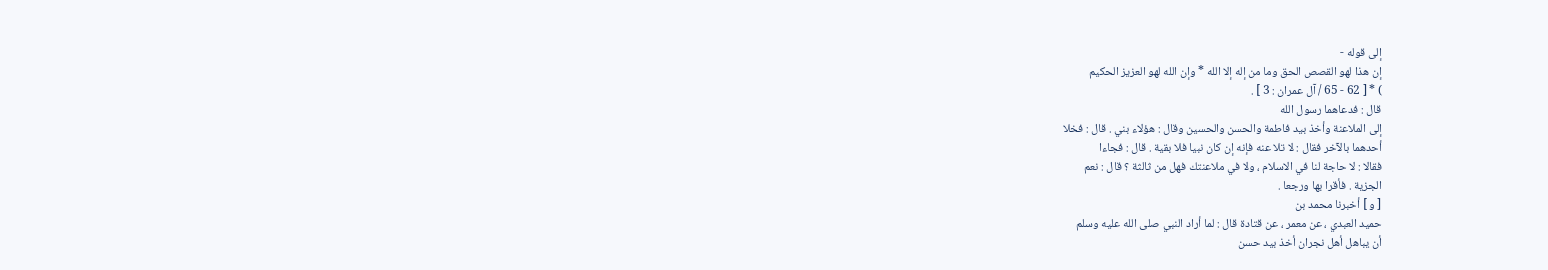إلى قوله -
إن هذا لهو القصص الحق وما من إله إلا الله * وإن الله لهو العزيز الحكيم
) * [ 62 - 65 / آل عمران : 3 ] .
قال : فدعاهما رسول الله
إلى الملاعنة وأخذ بيد فاطمة والحسن والحسين وقال : هؤلاء بني . قال : فخلا
أحدهما بالآخر فقال : لا تلا عنه فإنه إن كان نبيا فلا بقية . قال : فجاءا
فقالا : لا حاجة لنا في الاسلام ، ولا في ملاعنتك فهل من ثالثة ؟ قال : نعم
الجزية . فأقرا بها ورجعا .
[ و ] أخبرنا محمد بن
حميد العبدي ، عن معمر ، عن قتادة قال : لما أراد النبي صلى الله عليه وسلم
أن يباهل أهل نجران أخذ بيد حسن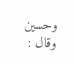وحسين وقال :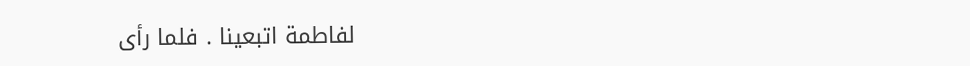لفاطمة اتبعينا . فلما رأى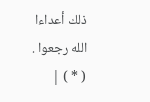ذلك أعداءا الله رجعوا . ( * ) |